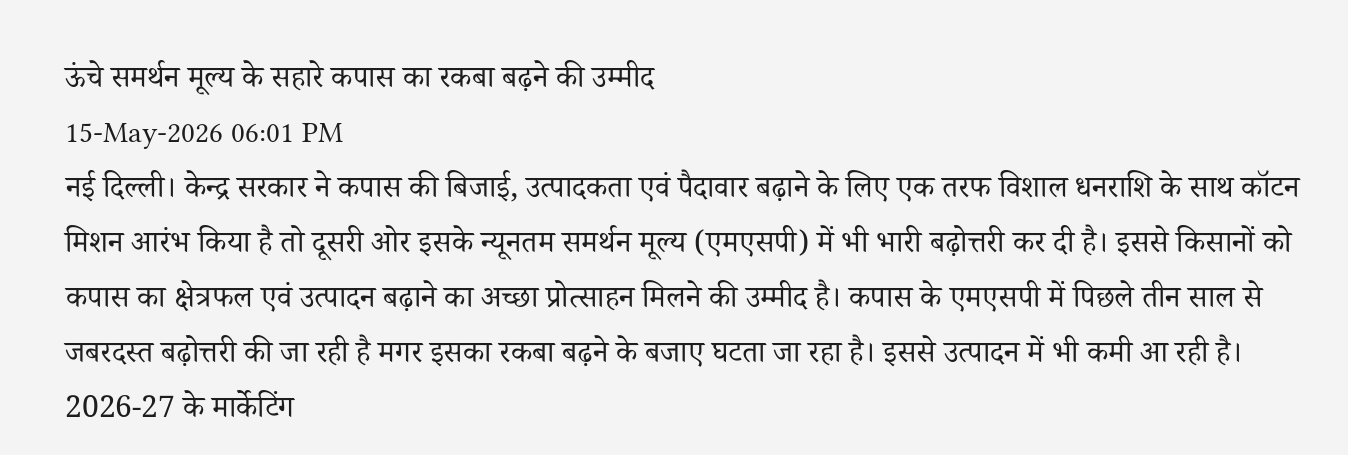ऊंचे समर्थन मूल्य के सहारे कपास का रकबा बढ़ने की उम्मीद
15-May-2026 06:01 PM
नई दिल्ली। केन्द्र सरकार ने कपास की बिजाई, उत्पादकता एवं पैदावार बढ़ाने के लिए एक तरफ विशाल धनराशि के साथ कॉटन मिशन आरंभ किया है तो दूसरी ओर इसके न्यूनतम समर्थन मूल्य (एमएसपी) में भी भारी बढ़ोत्तरी कर दी है। इससे किसानों को कपास का क्षेत्रफल एवं उत्पादन बढ़ाने का अच्छा प्रोत्साहन मिलने की उम्मीद है। कपास के एमएसपी में पिछले तीन साल से जबरदस्त बढ़ोत्तरी की जा रही है मगर इसका रकबा बढ़ने के बजाए घटता जा रहा है। इससे उत्पादन में भी कमी आ रही है।
2026-27 के मार्केटिंग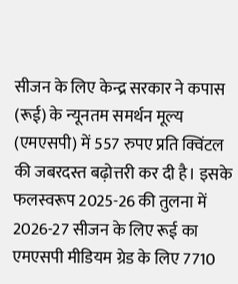सीजन के लिए केन्द्र सरकार ने कपास (रूई) के न्यूनतम समर्थन मूल्य (एमएसपी) में 557 रुपए प्रति क्विंटल की जबरदस्त बढ़ोत्तरी कर दी है। इसके फलस्वरूप 2025-26 की तुलना में 2026-27 सीजन के लिए रूई का एमएसपी मीडियम ग्रेड के लिए 7710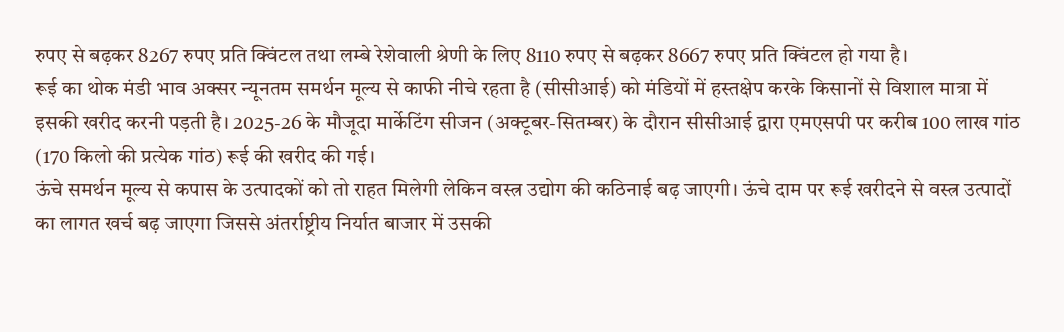रुपए से बढ़कर 8267 रुपए प्रति क्विंटल तथा लम्बे रेशेवाली श्रेणी के लिए 8110 रुपए से बढ़कर 8667 रुपए प्रति क्विंटल हो गया है।
रूई का थोक मंडी भाव अक्सर न्यूनतम समर्थन मूल्य से काफी नीचे रहता है (सीसीआई) को मंडियों में हस्तक्षेप करके किसानों से विशाल मात्रा में इसकी खरीद करनी पड़ती है। 2025-26 के मौजूदा मार्केटिंग सीजन (अक्टूबर-सितम्बर) के दौरान सीसीआई द्वारा एमएसपी पर करीब 100 लाख गांठ (170 किलो की प्रत्येक गांठ) रूई की खरीद की गई।
ऊंचे समर्थन मूल्य से कपास के उत्पादकों को तो राहत मिलेगी लेकिन वस्त्र उद्योग की कठिनाई बढ़ जाएगी। ऊंचे दाम पर रूई खरीदने से वस्त्र उत्पादों का लागत खर्च बढ़ जाएगा जिससे अंतर्राष्ट्रीय निर्यात बाजार में उसकी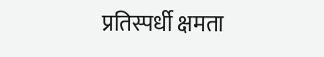प्रतिस्पर्धी क्षमता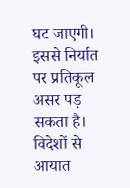घट जाएगी। इससे निर्यात पर प्रतिकूल असर पड़ सकता है। विदेशों से आयात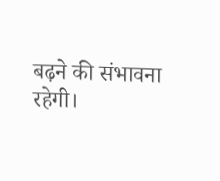बढ़ने की संभावना रहेगी।